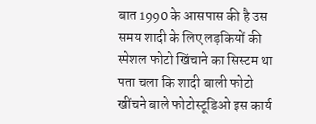बात 1990 के आसपास की है उस समय शादी के लिए लड़कियों की स्पेशल फोटो खिंचाने का सिस्टम था पता चला कि शादी बाली फोटो खींचने बाले फोटोस्टूडिओ इस कार्य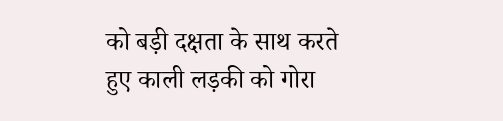को बड़ी दक्षता के साथ करते हुए काली लड़की को गोरा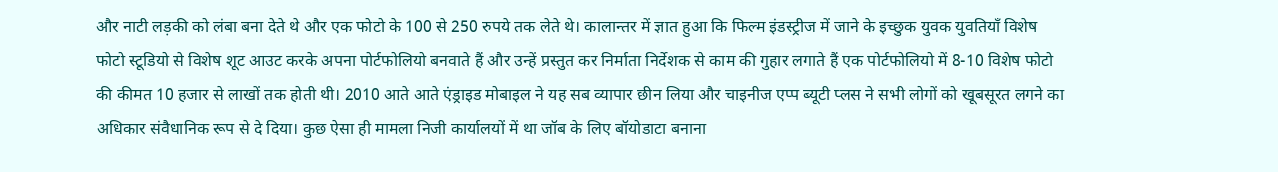और नाटी लड़की को लंबा बना देते थे और एक फोटो के 100 से 250 रुपये तक लेते थे। कालान्तर में ज्ञात हुआ कि फिल्म इंडस्ट्रीज में जाने के इच्छुक युवक युवतियाँ विशेष फोटो स्टूडियो से विशेष शूट आउट करके अपना पोर्टफोलियो बनवाते हैं और उन्हें प्रस्तुत कर निर्माता निर्देशक से काम की गुहार लगाते हैं एक पोर्टफोलियो में 8-10 विशेष फोटो की कीमत 10 हजार से लाखों तक होती थी। 2010 आते आते एंड्राइड मोबाइल ने यह सब व्यापार छीन लिया और चाइनीज एप्प ब्यूटी प्लस ने सभी लोगों को खूबसूरत लगने का अधिकार संवैधानिक रूप से दे दिया। कुछ ऐसा ही मामला निजी कार्यालयों में था जॉब के लिए बॉयोडाटा बनाना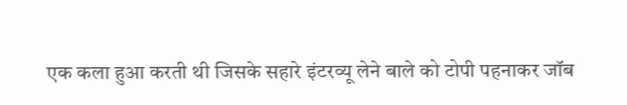एक कला हुआ करती थी जिसके सहारे इंटरव्यू लेने बाले को टोपी पहनाकर जॉब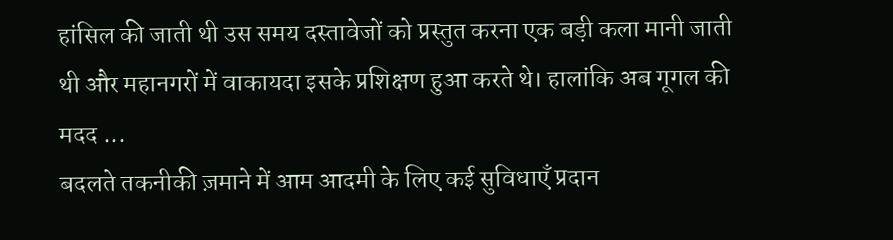हांसिल की जाती थी उस समय दस्तावेजों को प्रस्तुत करना एक बड़ी कला मानी जाती थी और महानगरों में वाकायदा इसके प्रशिक्षण हुआ करते थे। हालांकि अब गूगल की मदद ...
बदलते तकनीकी ज़माने में आम आदमी के लिए कई सुविधाएँ प्रदान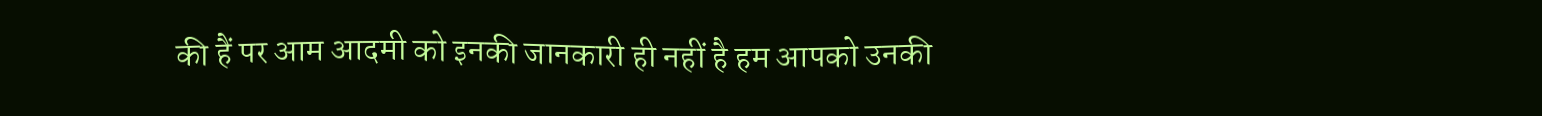की हैं पर आम आदमी को इनकी जानकारी ही नहीं है हम आपको उनकी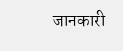जानकारी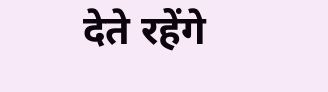देते रहेंगे